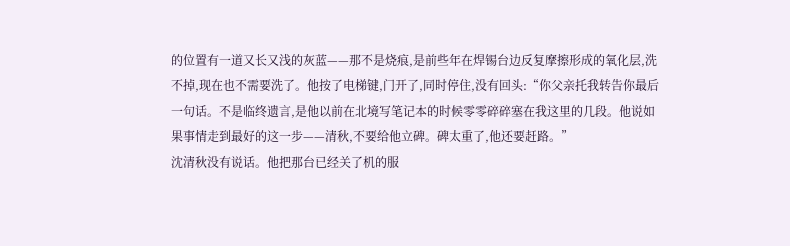的位置有一道又长又浅的灰蓝——那不是烧痕,是前些年在焊锡台边反复摩擦形成的氧化层,洗不掉,现在也不需要洗了。他按了电梯键,门开了,同时停住,没有回头:“你父亲托我转告你最后一句话。不是临终遗言,是他以前在北境写笔记本的时候零零碎碎塞在我这里的几段。他说如果事情走到最好的这一步——清秋,不要给他立碑。碑太重了,他还要赶路。”
沈清秋没有说话。他把那台已经关了机的服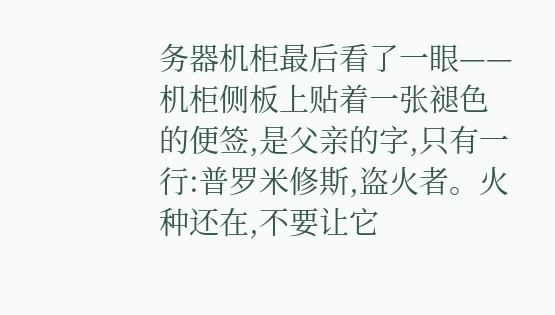务器机柜最后看了一眼——机柜侧板上贴着一张褪色的便签,是父亲的字,只有一行:普罗米修斯,盗火者。火种还在,不要让它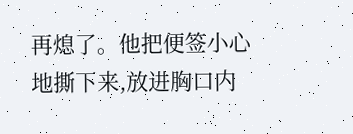再熄了。他把便签小心地撕下来,放进胸口内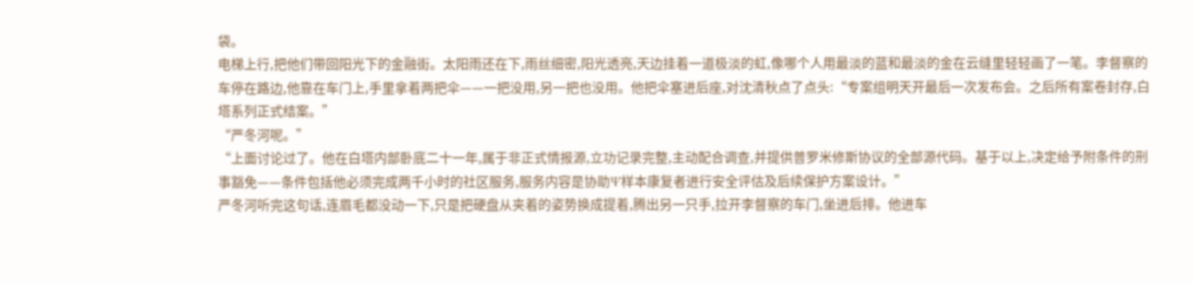袋。
电梯上行,把他们带回阳光下的金融街。太阳雨还在下,雨丝细密,阳光透亮,天边挂着一道极淡的虹,像哪个人用最淡的蓝和最淡的金在云缝里轻轻画了一笔。李督察的车停在路边,他靠在车门上,手里拿着两把伞——一把没用,另一把也没用。他把伞塞进后座,对沈清秋点了点头:“专案组明天开最后一次发布会。之后所有案卷封存,白塔系列正式结案。”
“严冬河呢。”
“上面讨论过了。他在白塔内部卧底二十一年,属于非正式情报源,立功记录完整,主动配合调查,并提供普罗米修斯协议的全部源代码。基于以上,决定给予附条件的刑事豁免——条件包括他必须完成两千小时的社区服务,服务内容是协助Ψ样本康复者进行安全评估及后续保护方案设计。”
严冬河听完这句话,连眉毛都没动一下,只是把硬盘从夹着的姿势换成提着,腾出另一只手,拉开李督察的车门,坐进后排。他进车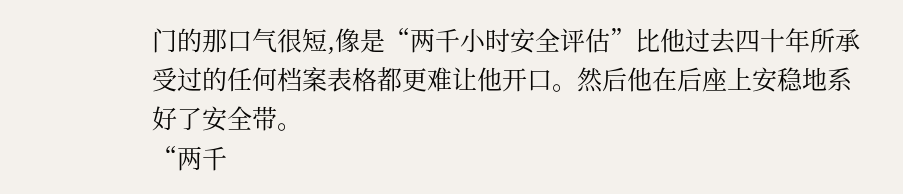门的那口气很短,像是“两千小时安全评估”比他过去四十年所承受过的任何档案表格都更难让他开口。然后他在后座上安稳地系好了安全带。
“两千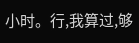小时。行,我算过,够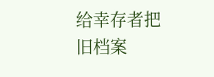给幸存者把旧档案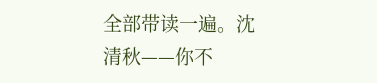全部带读一遍。沈清秋——你不